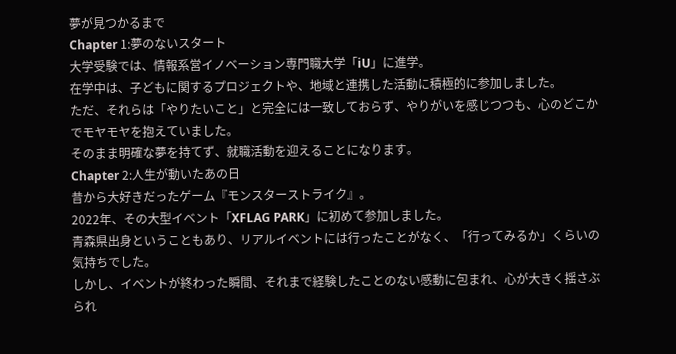夢が見つかるまで
Chapter 1:夢のないスタート
大学受験では、情報系営イノベーション専門職大学「iU」に進学。
在学中は、子どもに関するプロジェクトや、地域と連携した活動に積極的に参加しました。
ただ、それらは「やりたいこと」と完全には一致しておらず、やりがいを感じつつも、心のどこかでモヤモヤを抱えていました。
そのまま明確な夢を持てず、就職活動を迎えることになります。
Chapter 2:人生が動いたあの日
昔から大好きだったゲーム『モンスターストライク』。
2022年、その大型イベント「XFLAG PARK」に初めて参加しました。
青森県出身ということもあり、リアルイベントには行ったことがなく、「行ってみるか」くらいの気持ちでした。
しかし、イベントが終わった瞬間、それまで経験したことのない感動に包まれ、心が大きく揺さぶられ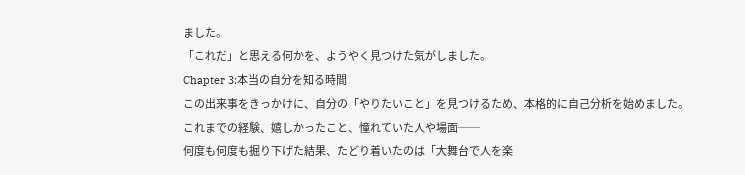ました。
「これだ」と思える何かを、ようやく見つけた気がしました。
Chapter 3:本当の自分を知る時間
この出来事をきっかけに、自分の「やりたいこと」を見つけるため、本格的に自己分析を始めました。
これまでの経験、嬉しかったこと、憧れていた人や場面──
何度も何度も掘り下げた結果、たどり着いたのは「大舞台で人を楽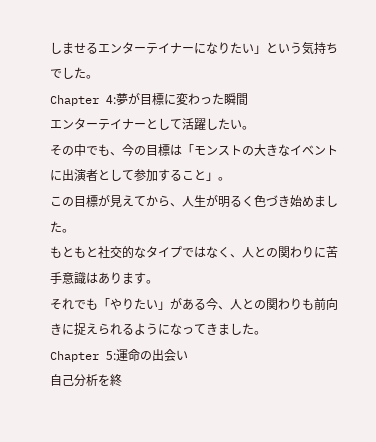しませるエンターテイナーになりたい」という気持ちでした。
Chapter 4:夢が目標に変わった瞬間
エンターテイナーとして活躍したい。
その中でも、今の目標は「モンストの大きなイベントに出演者として参加すること」。
この目標が見えてから、人生が明るく色づき始めました。
もともと社交的なタイプではなく、人との関わりに苦手意識はあります。
それでも「やりたい」がある今、人との関わりも前向きに捉えられるようになってきました。
Chapter 5:運命の出会い
自己分析を終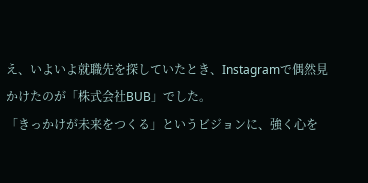え、いよいよ就職先を探していたとき、Instagramで偶然見かけたのが「株式会社BUB」でした。
「きっかけが未来をつくる」というビジョンに、強く心を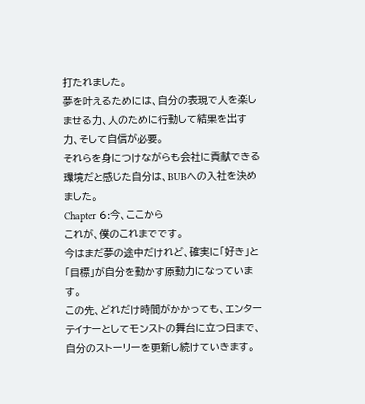打たれました。
夢を叶えるためには、自分の表現で人を楽しませる力、人のために行動して結果を出す力、そして自信が必要。
それらを身につけながらも会社に貢献できる環境だと感じた自分は、BUBへの入社を決めました。
Chapter 6:今、ここから
これが、僕のこれまでです。
今はまだ夢の途中だけれど、確実に「好き」と「目標」が自分を動かす原動力になっています。
この先、どれだけ時間がかかっても、エンターテイナーとしてモンストの舞台に立つ日まで、自分のストーリーを更新し続けていきます。